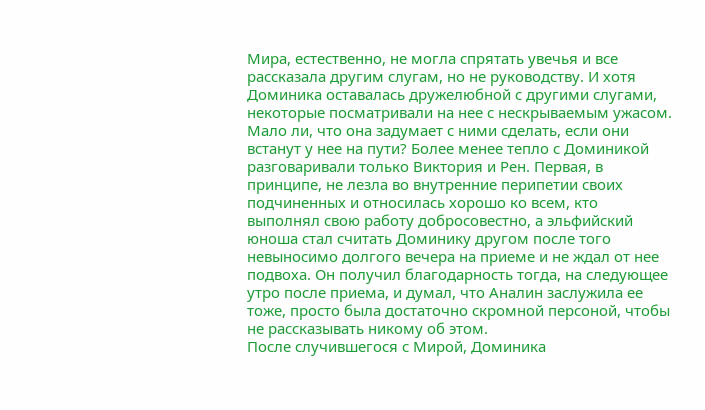Мира, естественно, не могла спрятать увечья и все рассказала другим слугам, но не руководству. И хотя Доминика оставалась дружелюбной с другими слугами, некоторые посматривали на нее с нескрываемым ужасом. Мало ли, что она задумает с ними сделать, если они встанут у нее на пути? Более менее тепло с Доминикой разговаривали только Виктория и Рен. Первая, в принципе, не лезла во внутренние перипетии своих подчиненных и относилась хорошо ко всем, кто выполнял свою работу добросовестно, а эльфийский юноша стал считать Доминику другом после того невыносимо долгого вечера на приеме и не ждал от нее подвоха. Он получил благодарность тогда, на следующее утро после приема, и думал, что Аналин заслужила ее тоже, просто была достаточно скромной персоной, чтобы не рассказывать никому об этом.
После случившегося с Мирой, Доминика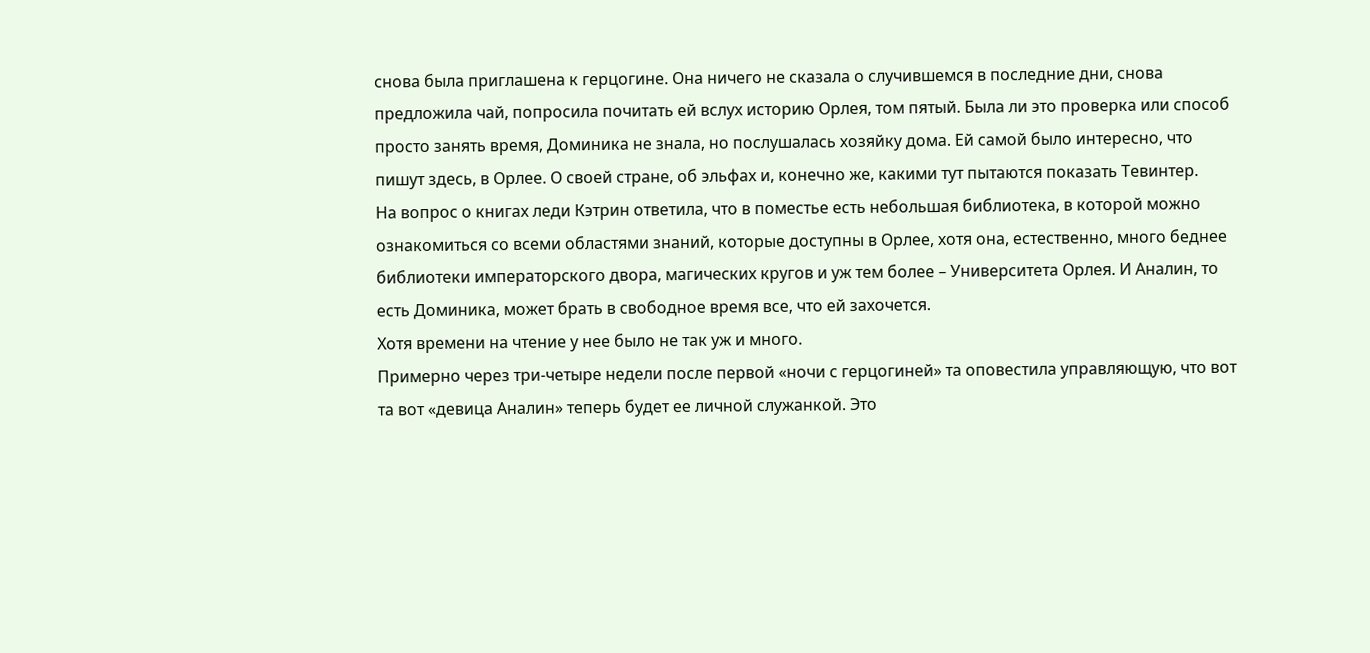снова была приглашена к герцогине. Она ничего не сказала о случившемся в последние дни, снова предложила чай, попросила почитать ей вслух историю Орлея, том пятый. Была ли это проверка или способ просто занять время, Доминика не знала, но послушалась хозяйку дома. Ей самой было интересно, что пишут здесь, в Орлее. О своей стране, об эльфах и, конечно же, какими тут пытаются показать Тевинтер.
На вопрос о книгах леди Кэтрин ответила, что в поместье есть небольшая библиотека, в которой можно ознакомиться со всеми областями знаний, которые доступны в Орлее, хотя она, естественно, много беднее библиотеки императорского двора, магических кругов и уж тем более – Университета Орлея. И Аналин, то есть Доминика, может брать в свободное время все, что ей захочется.
Хотя времени на чтение у нее было не так уж и много.
Примерно через три-четыре недели после первой «ночи с герцогиней» та оповестила управляющую, что вот та вот «девица Аналин» теперь будет ее личной служанкой. Это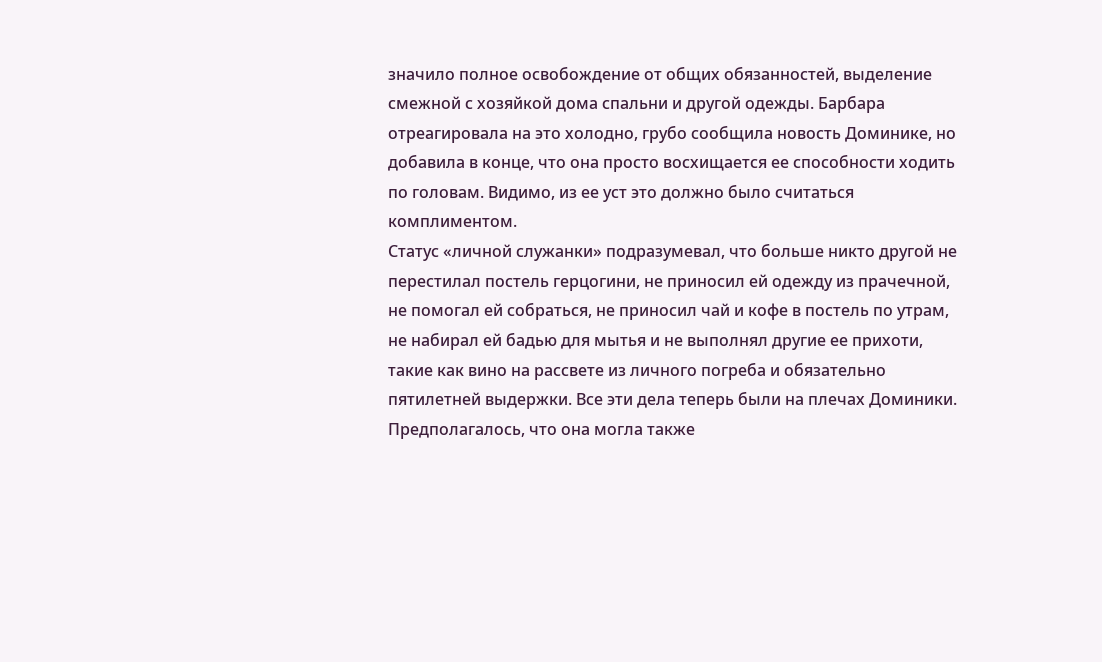значило полное освобождение от общих обязанностей, выделение смежной с хозяйкой дома спальни и другой одежды. Барбара отреагировала на это холодно, грубо сообщила новость Доминике, но добавила в конце, что она просто восхищается ее способности ходить по головам. Видимо, из ее уст это должно было считаться комплиментом.
Статус «личной служанки» подразумевал, что больше никто другой не перестилал постель герцогини, не приносил ей одежду из прачечной, не помогал ей собраться, не приносил чай и кофе в постель по утрам, не набирал ей бадью для мытья и не выполнял другие ее прихоти, такие как вино на рассвете из личного погреба и обязательно пятилетней выдержки. Все эти дела теперь были на плечах Доминики. Предполагалось, что она могла также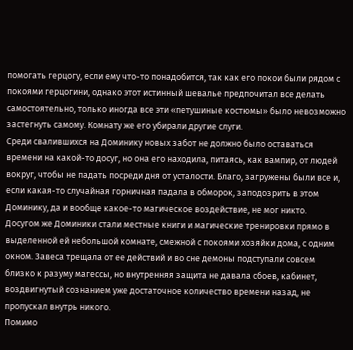помогать герцогу, если ему что-то понадобится, так как его покои были рядом с покоями герцогини, однако этот истинный шевалье предпочитал все делать самостоятельно, только иногда все эти «петушиные костюмы» было невозможно застегнуть самому. Комнату же его убирали другие слуги.
Среди свалившихся на Доминику новых забот не должно было оставаться времени на какой-то досуг, но она его находила, питаясь, как вампир, от людей вокруг, чтобы не падать посреди дня от усталости. Благо, загружены были все и, если какая-то случайная горничная падала в обморок, заподозрить в этом Доминику, да и вообще какое-то магическое воздействие, не мог никто.
Досугом же Доминики стали местные книги и магические тренировки прямо в выделенной ей небольшой комнате, смежной с покоями хозяйки дома, с одним окном. Завеса трещала от ее действий и во сне демоны подступали совсем близко к разуму магессы, но внутренняя защита не давала сбоев, кабинет, воздвигнутый сознанием уже достаточное количество времени назад, не пропускал внутрь никого.
Помимо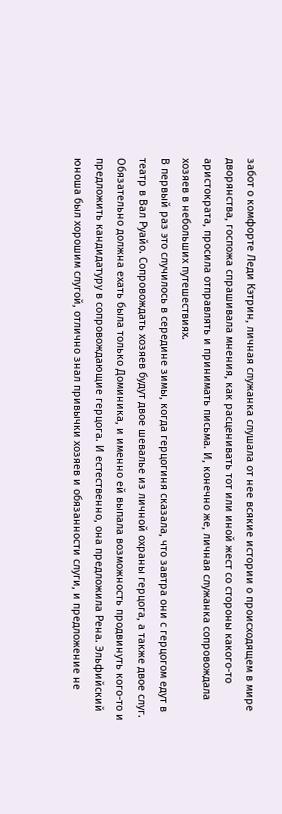забот о комфорте Леди Кэтрин, личная служанка слушала от нее всякие истории о происходящем в мире дворянства, госпожа спрашивала мнения, как расценивать тот или иной жест со стороны какого-то аристократа, просила отправлять и принимать письма. И, конечно же, личная служанка сопровождала хозяев в небольших путешествиях.
В первый раз это случилось в середине зимы, когда герцогиня сказала, что завтра они с герцогом едут в театр в Вал Руайо. Сопровождать хозяев будут двое шевалье из личной охраны герцога, а также двое слуг. Обязательно должна ехать была только Доминика, и именно ей выпала возможность продвинуть кого-то и предложить кандидатуру в сопровождающие герцога. И естественно, она предложила Рена. Эльфийский юноша был хорошим слугой, отлично знал привычки хозяев и обязанности слуги, и предложение не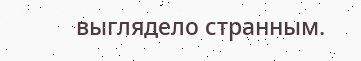выглядело странным.